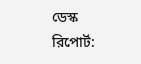ডেস্ক রিপোর্ট: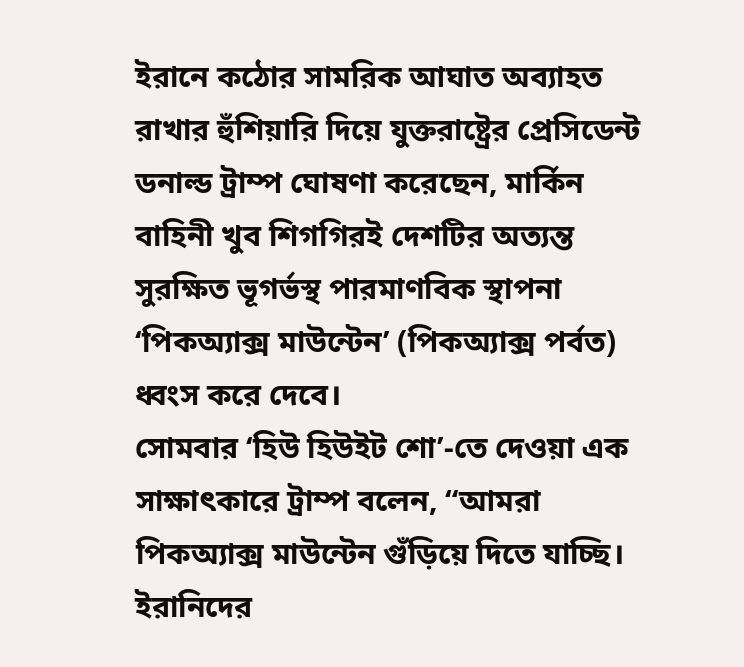ইরানে কঠোর সামরিক আঘাত অব্যাহত রাখার হুঁশিয়ারি দিয়ে যুক্তরাষ্ট্রের প্রেসিডেন্ট ডনাল্ড ট্রাম্প ঘোষণা করেছেন, মার্কিন বাহিনী খুব শিগগিরই দেশটির অত্যন্ত সুরক্ষিত ভূগর্ভস্থ পারমাণবিক স্থাপনা ‘পিকঅ্যাক্স মাউন্টেন’ (পিকঅ্যাক্স পর্বত) ধ্বংস করে দেবে।
সোমবার ‘হিউ হিউইট শো’-তে দেওয়া এক সাক্ষাৎকারে ট্রাম্প বলেন, “আমরা পিকঅ্যাক্স মাউন্টেন গুঁড়িয়ে দিতে যাচ্ছি। ইরানিদের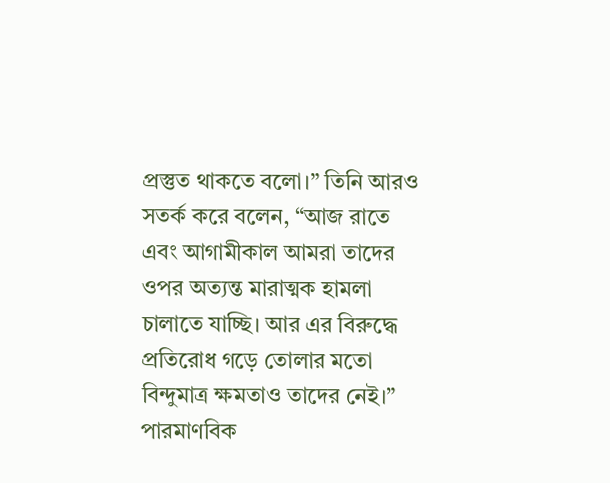প্রস্তুত থাকতে বলো।” তিনি আরও সতর্ক করে বলেন, “আজ রাতে এবং আগামীকাল আমরা তাদের ওপর অত্যন্ত মারাত্মক হামলা চালাতে যাচ্ছি। আর এর বিরুদ্ধে প্রতিরোধ গড়ে তোলার মতো বিন্দুমাত্র ক্ষমতাও তাদের নেই।”
পারমাণবিক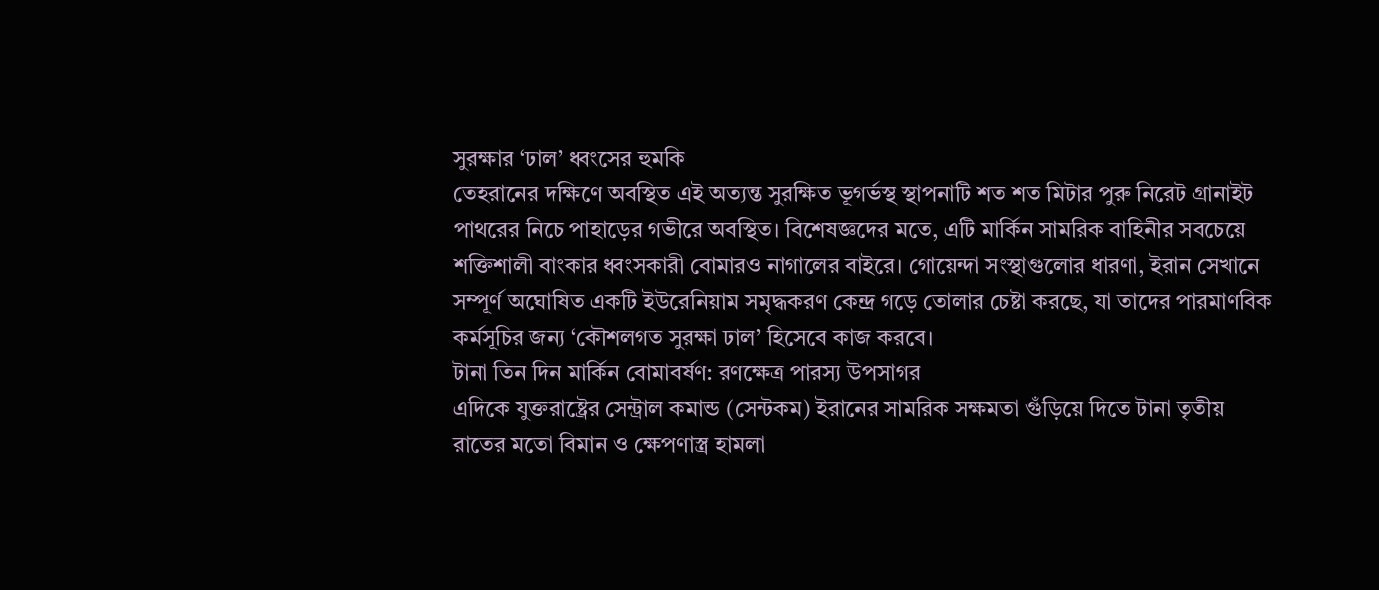সুরক্ষার ‘ঢাল’ ধ্বংসের হুমকি
তেহরানের দক্ষিণে অবস্থিত এই অত্যন্ত সুরক্ষিত ভূগর্ভস্থ স্থাপনাটি শত শত মিটার পুরু নিরেট গ্রানাইট পাথরের নিচে পাহাড়ের গভীরে অবস্থিত। বিশেষজ্ঞদের মতে, এটি মার্কিন সামরিক বাহিনীর সবচেয়ে শক্তিশালী বাংকার ধ্বংসকারী বোমারও নাগালের বাইরে। গোয়েন্দা সংস্থাগুলোর ধারণা, ইরান সেখানে সম্পূর্ণ অঘোষিত একটি ইউরেনিয়াম সমৃদ্ধকরণ কেন্দ্র গড়ে তোলার চেষ্টা করছে, যা তাদের পারমাণবিক কর্মসূচির জন্য ‘কৌশলগত সুরক্ষা ঢাল’ হিসেবে কাজ করবে।
টানা তিন দিন মার্কিন বোমাবর্ষণ: রণক্ষেত্র পারস্য উপসাগর
এদিকে যুক্তরাষ্ট্রের সেন্ট্রাল কমান্ড (সেন্টকম) ইরানের সামরিক সক্ষমতা গুঁড়িয়ে দিতে টানা তৃতীয় রাতের মতো বিমান ও ক্ষেপণাস্ত্র হামলা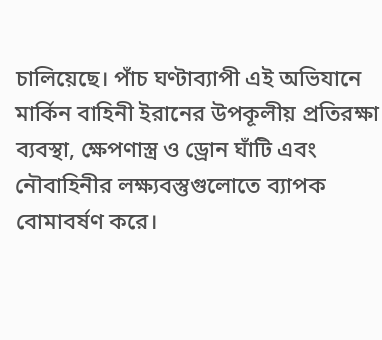চালিয়েছে। পাঁচ ঘণ্টাব্যাপী এই অভিযানে মার্কিন বাহিনী ইরানের উপকূলীয় প্রতিরক্ষা ব্যবস্থা, ক্ষেপণাস্ত্র ও ড্রোন ঘাঁটি এবং নৌবাহিনীর লক্ষ্যবস্তুগুলোতে ব্যাপক বোমাবর্ষণ করে।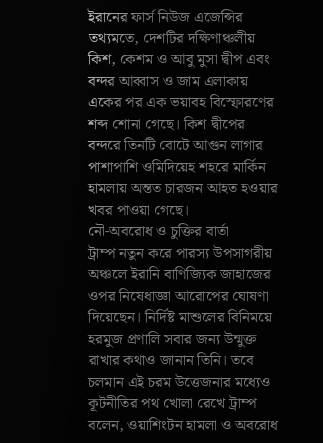ইরানের ফার্স নিউজ এজেন্সির তথ্যমতে, দেশটির দক্ষিণাঞ্চলীয় কিশ, কেশম ও আবু মুসা দ্বীপ এবং বন্দর আব্বাস ও জাম এলাকায় একের পর এক ভয়াবহ বিস্ফোরণের শব্দ শোনা গেছে। কিশ দ্বীপের বন্দরে তিনটি বোটে আগুন লাগার পাশাপাশি ওমিদিয়েহ শহরে মার্কিন হামলায় অন্তত চারজন আহত হওয়ার খবর পাওয়া গেছে।
নৌ-অবরোধ ও চুক্তির বার্তা
ট্রাম্প নতুন করে পারস্য উপসাগরীয় অঞ্চলে ইরানি বাণিজ্যিক জাহাজের ওপর নিষেধাজ্ঞা আরোপের ঘোষণা দিয়েছেন। নির্দিষ্ট মাশুলের বিনিময়ে হরমুজ প্রণালি সবার জন্য উন্মুক্ত রাখার কথাও জানান তিনি। তবে চলমান এই চরম উত্তেজনার মধ্যেও কূটনীতির পথ খোলা রেখে ট্রাম্প বলেন, ওয়াশিংটন হামলা ও অবরোধ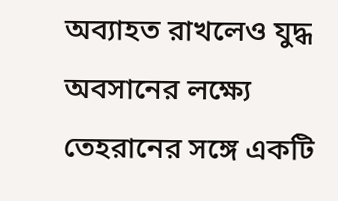অব্যাহত রাখলেও যুদ্ধ অবসানের লক্ষ্যে তেহরানের সঙ্গে একটি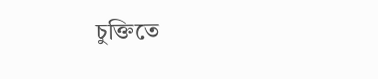চুক্তিতে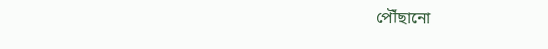পৌঁছানো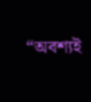“অবশ্যই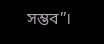সম্ভব”।